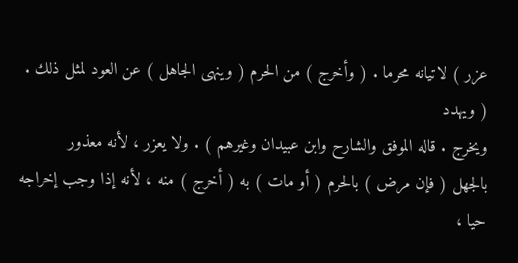عزر ) لاتيانه محرما . ( وأخرج ) من الحرم ( وينهى الجاهل ) عن العود لمثل ذلك . ( ويهدد
ويخرج . قاله الموفق والشارح وابن عبيدان وغيرهم ) . ولا يعزر ، لأنه معذور
بالجهل ( فإن مرض ) بالحرم ( أو مات ) به ( أخرج ) منه ، لأنه إذا وجب إخراجه حيا ،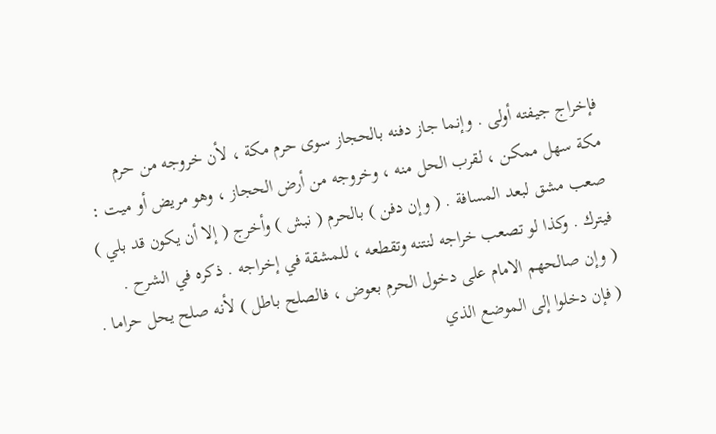فإخراج جيفته أولى . وإنما جاز دفنه بالحجاز سوى حرم مكة ، لأن خروجه من حرم
مكة سهل ممكن ، لقرب الحل منه ، وخروجه من أرض الحجاز ، وهو مريض أو ميت :
صعب مشق لبعد المسافة . ( وإن دفن ) بالحرم ( نبش ) وأخرج ( إلا أن يكون قد بلي )
فيترك . وكذا لو تصعب خراجه لنتنه وتقطعه ، للمشقة في إخراجه . ذكره في الشرح .
( وإن صالحهم الامام على دخول الحرم بعوض ، فالصلح باطل ) لأنه صلح يحل حراما .
( فإن دخلوا إلى الموضع الذي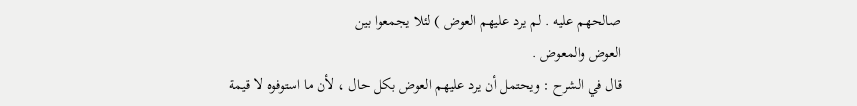صالحهم عليه . لم يرد عليهم العوض ) لئلا يجمعوا بين
العوض والمعوض .
قال في الشرح : ويحتمل أن يرد عليهم العوض بكل حال ، لأن ما استوفوه لا قيمة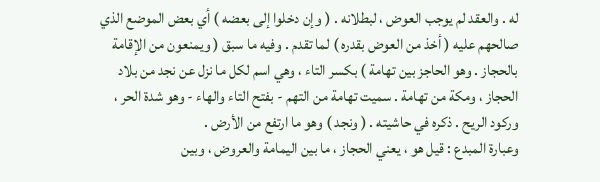له . والعقد لم يوجب العوض ، لبطلانه . ( وإن دخلوا إلى بعضه ) أي بعض الموضع الذي
صالحهم عليه ( أخذ من العوض بقدره ) لما تقدم . وفيه ما سبق ( ويمنعون من الإقامة
بالحجاز . وهو الحاجز بين تهامة ) بكسر التاء ، وهي اسم لكل ما نزل عن نجد من بلاد
الحجاز ، ومكة من تهامة . سميت تهامة من التهم - بفتح التاء والهاء - وهو شدة الحر ،
وركود الريح . ذكره في حاشيته . ( ونجد ) وهو ما ارتفع من الأرض .
وعبارة المبدع : قيل هو ، يعني الحجاز ، ما بين اليمامة والعروض ، وبين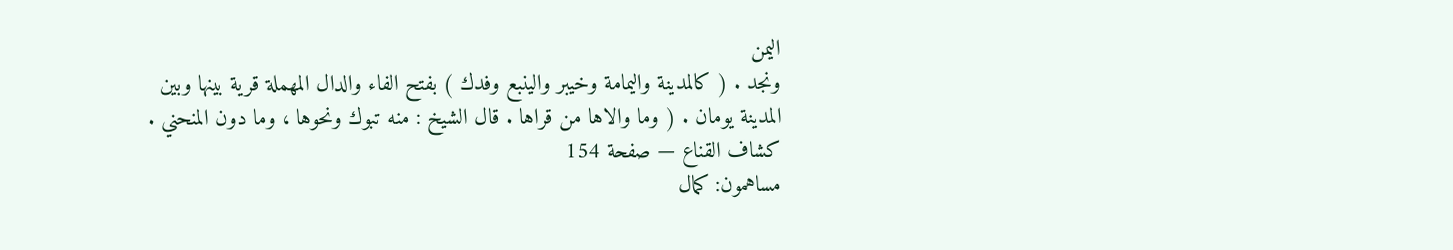اليمن
ونجد . ( كالمدينة واليمامة وخيبر والينبع وفدك ) بفتح الفاء والدال المهملة قرية بينها وبين
المدينة يومان . ( وما والاها من قراها . قال الشيخ : منه تبوك ونحوها ، وما دون المنحني .
كشاف القناع — صفحة 154
مساهمون: كمال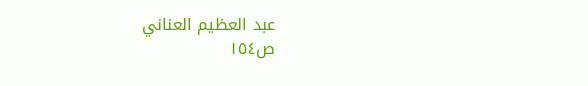عبد العظيم العناني
ص١٥٤